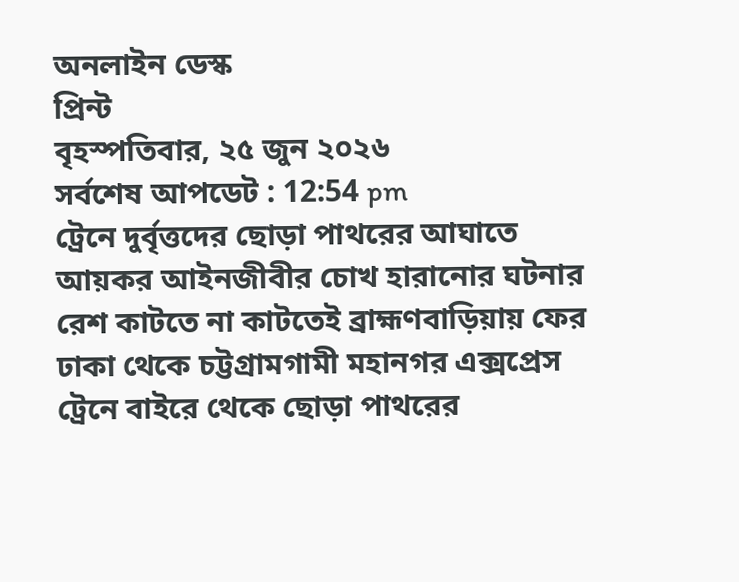অনলাইন ডেস্ক
প্রিন্ট
বৃহস্পতিবার, ২৫ জুন ২০২৬
সর্বশেষ আপডেট : 12:54 pm
ট্রেনে দুর্বৃত্তদের ছোড়া পাথরের আঘাতে আয়কর আইনজীবীর চোখ হারানোর ঘটনার রেশ কাটতে না কাটতেই ব্রাহ্মণবাড়িয়ায় ফের ঢাকা থেকে চট্টগ্রামগামী মহানগর এক্সপ্রেস ট্রেনে বাইরে থেকে ছোড়া পাথরের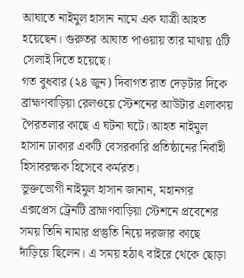আঘাতে নাইমুল হাসান নামে এক যাত্রী আহত হয়েছেন। গুরুতর আঘাত পাওয়ায় তার মাথায় ৫টি সেলাই দিতে হয়েছে।
গত বুধবার (২৪ জুন) দিবাগত রাত দেড়টার দিকে ব্রাহ্মণবাড়িয়া রেলওয়ে স্টেশনের আউটার এলাকায় পৈরতলার কাছে এ ঘটনা ঘটে। আহত নাইমুল হাসান ঢাকার একটি বেসরকারি প্রতিষ্ঠানের নির্বাহী হিসাবরক্ষক হিসেবে কর্মরত।
ভুক্তভোগী নাইমুল হাসান জানান, মহানগর এক্সপ্রেস ট্রেনটি ব্রাহ্মণবাড়িয়া স্টেশনে প্রবেশের সময় তিনি নামার প্রস্তুতি নিয়ে দরজার কাছে দাঁড়িয়ে ছিলেন। এ সময় হঠাৎ বাইরে থেকে ছোড়া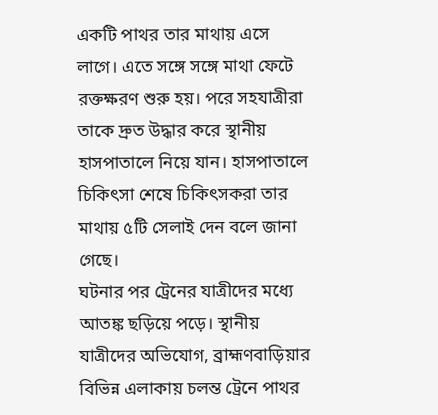একটি পাথর তার মাথায় এসে লাগে। এতে সঙ্গে সঙ্গে মাথা ফেটে রক্তক্ষরণ শুরু হয়। পরে সহযাত্রীরা তাকে দ্রুত উদ্ধার করে স্থানীয় হাসপাতালে নিয়ে যান। হাসপাতালে চিকিৎসা শেষে চিকিৎসকরা তার মাথায় ৫টি সেলাই দেন বলে জানা গেছে।
ঘটনার পর ট্রেনের যাত্রীদের মধ্যে আতঙ্ক ছড়িয়ে পড়ে। স্থানীয় যাত্রীদের অভিযোগ, ব্রাহ্মণবাড়িয়ার বিভিন্ন এলাকায় চলন্ত ট্রেনে পাথর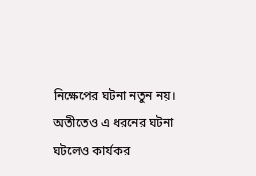নিক্ষেপের ঘটনা নতুন নয়। অতীতেও এ ধরনের ঘটনা ঘটলেও কার্যকর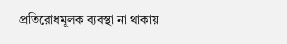প্রতিরোধমূলক ব্যবস্থা না থাকায়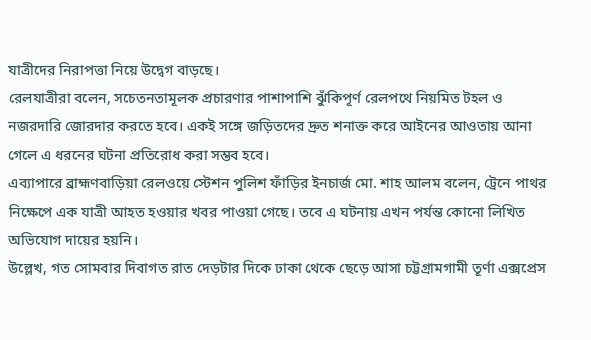যাত্রীদের নিরাপত্তা নিয়ে উদ্বেগ বাড়ছে।
রেলযাত্রীরা বলেন, সচেতনতামূলক প্রচারণার পাশাপাশি ঝুঁকিপূর্ণ রেলপথে নিয়মিত টহল ও নজরদারি জোরদার করতে হবে। একই সঙ্গে জড়িতদের দ্রুত শনাক্ত করে আইনের আওতায় আনা গেলে এ ধরনের ঘটনা প্রতিরোধ করা সম্ভব হবে।
এব্যাপারে ব্রাহ্মণবাড়িয়া রেলওয়ে স্টেশন পুলিশ ফাঁড়ির ইনচার্জ মো. শাহ আলম বলেন, ট্রেনে পাথর নিক্ষেপে এক যাত্রী আহত হওয়ার খবর পাওয়া গেছে। তবে এ ঘটনায় এখন পর্যন্ত কোনো লিখিত অভিযোগ দায়ের হয়নি।
উল্লেখ, গত সোমবার দিবাগত রাত দেড়টার দিকে ঢাকা থেকে ছেড়ে আসা চট্টগ্রামগামী তূর্ণা এক্সপ্রেস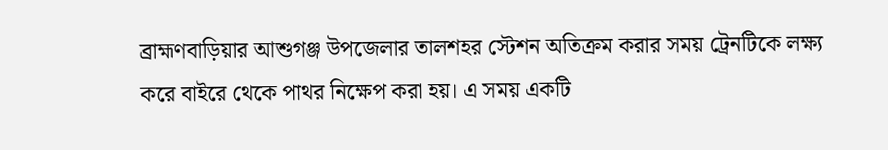ব্রাহ্মণবাড়িয়ার আশুগঞ্জ উপজেলার তালশহর স্টেশন অতিক্রম করার সময় ট্রেনটিকে লক্ষ্য করে বাইরে থেকে পাথর নিক্ষেপ করা হয়। এ সময় একটি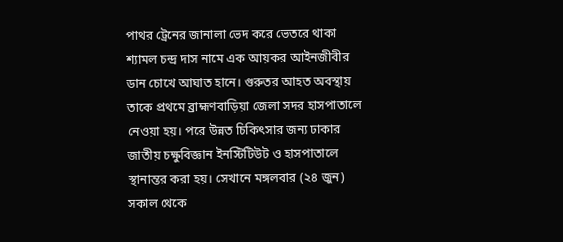পাথর ট্রেনের জানালা ভেদ করে ভেতরে থাকা শ্যামল চন্দ্র দাস নামে এক আয়কর আইনজীবীর ডান চোখে আঘাত হানে। গুরুতর আহত অবস্থায় তাকে প্রথমে ব্রাহ্মণবাড়িয়া জেলা সদর হাসপাতালে নেওয়া হয়। পরে উন্নত চিকিৎসার জন্য ঢাকার জাতীয় চক্ষুবিজ্ঞান ইনস্টিটিউট ও হাসপাতালে স্থানান্তর করা হয়। সেখানে মঙ্গলবার (২৪ জুন) সকাল থেকে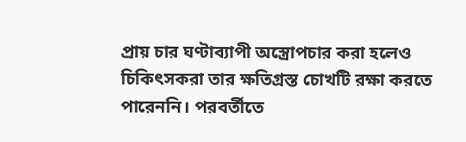প্রায় চার ঘণ্টাব্যাপী অস্ত্রোপচার করা হলেও চিকিৎসকরা তার ক্ষতিগ্রস্ত চোখটি রক্ষা করতে পারেননি। পরবর্তীতে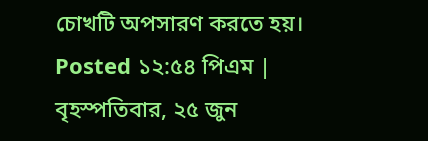চোখটি অপসারণ করতে হয়।
Posted ১২:৫৪ পিএম | বৃহস্পতিবার, ২৫ জুন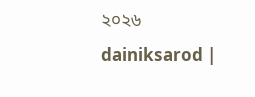২০২৬
dainiksarod |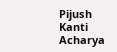Pijush Kanti Acharya